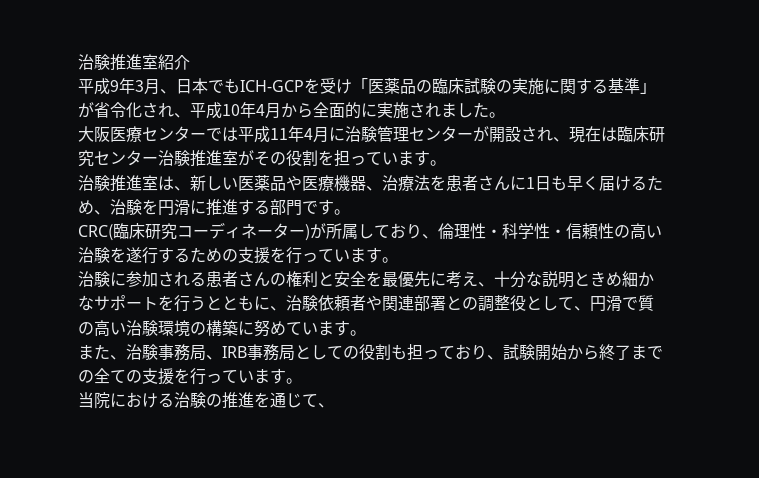治験推進室紹介
平成9年3月、日本でもICH-GCPを受け「医薬品の臨床試験の実施に関する基準」が省令化され、平成10年4月から全面的に実施されました。
大阪医療センターでは平成11年4月に治験管理センターが開設され、現在は臨床研究センター治験推進室がその役割を担っています。
治験推進室は、新しい医薬品や医療機器、治療法を患者さんに1日も早く届けるため、治験を円滑に推進する部門です。
CRC(臨床研究コーディネーター)が所属しており、倫理性・科学性・信頼性の高い治験を遂行するための支援を行っています。
治験に参加される患者さんの権利と安全を最優先に考え、十分な説明ときめ細かなサポートを行うとともに、治験依頼者や関連部署との調整役として、円滑で質の高い治験環境の構築に努めています。
また、治験事務局、IRB事務局としての役割も担っており、試験開始から終了までの全ての支援を行っています。
当院における治験の推進を通じて、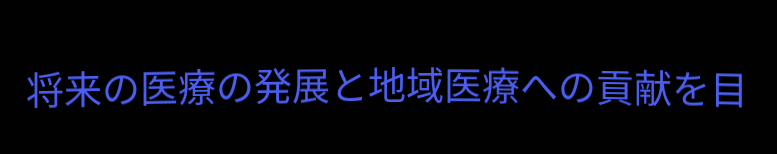将来の医療の発展と地域医療への貢献を目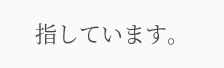指しています。